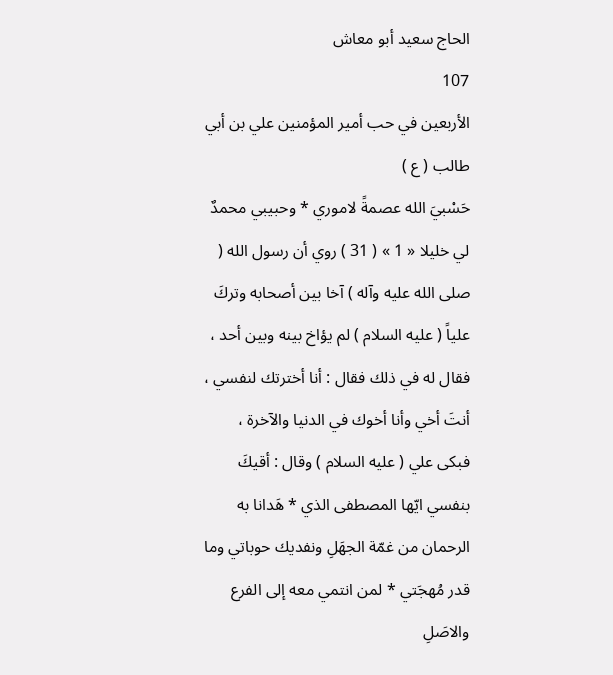الحاج سعيد أبو معاش
107
الأربعين في حب أمير المؤمنين علي بن أبي طالب ( ع )
حَسْبيَ الله عصمةً لاموري * وحبيبي محمدٌ لي خليلا « 1 » ( 31 ) روي أن رسول الله ( صلى الله عليه وآله ) آخا بين أصحابه وتركَ علياً ( عليه السلام ) لم يؤاخ بينه وبين أحد ، فقال له في ذلك فقال : أنا أخترتك لنفسي ، أنتَ أخي وأنا أخوك في الدنيا والآخرة ، فبكى علي ( عليه السلام ) وقال : أقيكَ بنفسي ايّها المصطفى الذي * هَدانا به الرحمان من غمّة الجهَلِ ونفديك حوباتي وما قدر مُهجَتي * لمن انتمي معه إلى الفرع والاصَلِ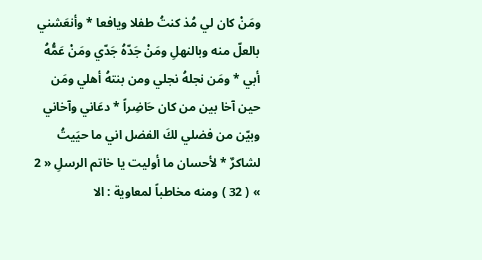ومَنْ كان لي مُذ كنتُ طفلا ويافعا * وأنعَشني بالعلّ منه وبالنهلِ ومَنْ جَدّهُ جَدّي ومَنْ عَمُّهُ أبي * ومَن نجلهُ نجلي ومن بنتهُ أهلي ومَن حين آخا بين من كان حَاضِراً * دعَاني وآخاني وبيّن من فضلي لكَ الفضل اني ما حيَيتُ لشاكرٌ * لأحسان ما أوليت يا خاتم الرسلِ « 2 » ( 32 ) ومنه مخاطباً لمعاوية : الا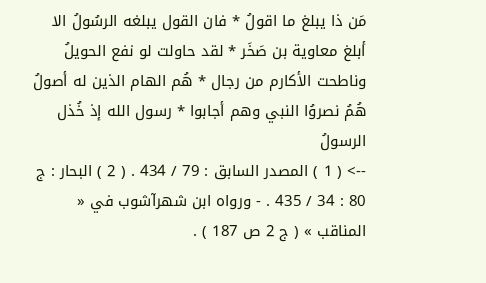مَن ذا يبلغ ما اقولُ * فان القول يبلغه الرسُولُ الا أبلغ معاوية بن صَخَر * لقد حاولت لو نفع الحويلُ وناطحت الأكارم من رجال * هُم الهام الذين له أصولُ هُمُ نصروُا النبي وهم أجابوا * رسول الله إذ خُذل الرسولُ
--> ( 1 ) المصدر السابق : 79 / 434 . ( 2 ) البحار : ج 80 : 34 / 435 . - ورواه ابن شهرآشوب في « المناقب » ( ج 2 ص 187 ) .